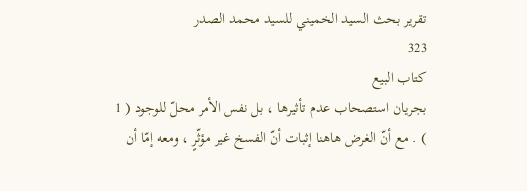تقرير بحث السيد الخميني للسيد محمد الصدر
323
كتاب البيع
بجريان استصحاب عدم تأثيرها ، بل نفس الأمر محلّ للوجود ( 1 ) . مع أنّ الغرض هاهنا إثبات أنّ الفسخ غير مؤثّرٍ ، ومعه إمّا أن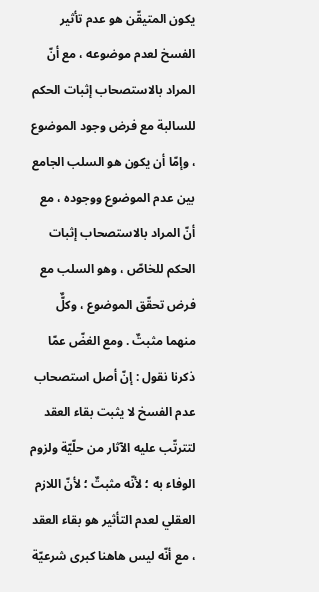يكون المتيقّن هو عدم تأثير الفسخ لعدم موضوعه ، مع أنّ المراد بالاستصحاب إثبات الحكم للسالبة مع فرض وجود الموضوع ، وإمّا أن يكون هو السلب الجامع بين عدم الموضوع ووجوده ، مع أنّ المراد بالاستصحاب إثبات الحكم للخاصّ ، وهو السلب مع فرض تحقّق الموضوع ، وكلٌّ منهما مثبتٌ . ومع الغضّ عمّا ذكرنا نقول : إنّ أصل استصحاب عدم الفسخ لا يثبت بقاء العقد لتترتّب عليه الآثار من حلّيّة ولزوم الوفاء به ؛ لأنّه مثبتٌ ؛ لأنّ اللازم العقلي لعدم التأثير هو بقاء العقد ، مع أنّه ليس هاهنا كبرى شرعيّة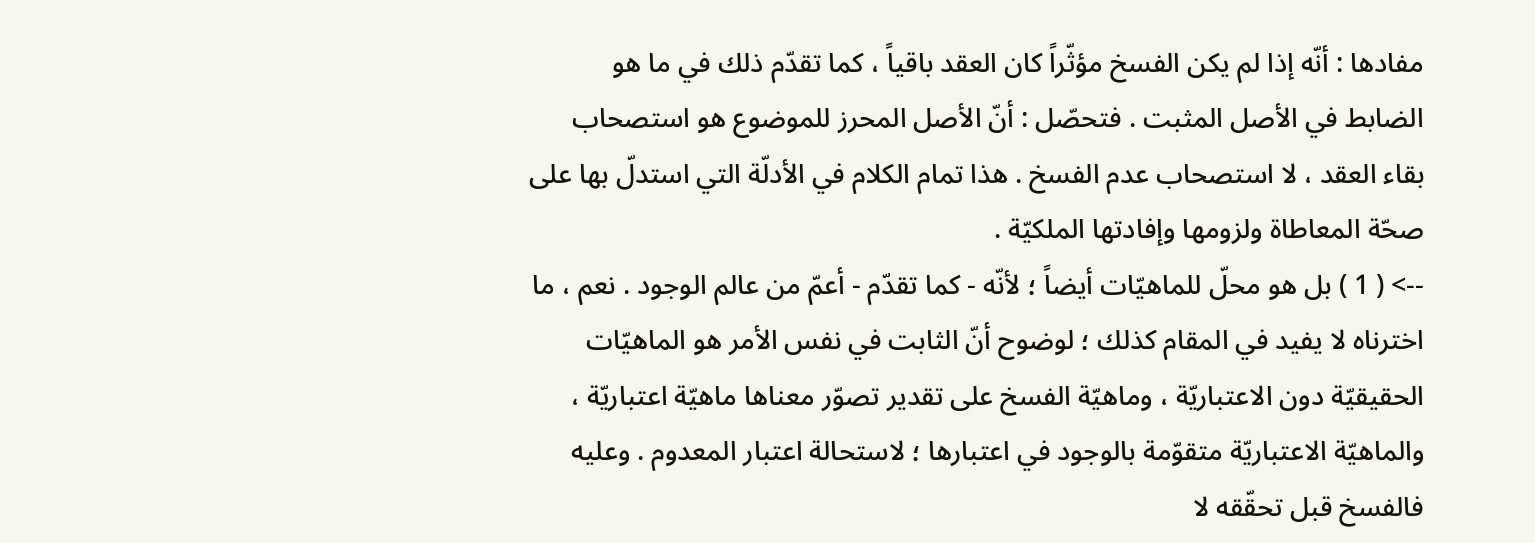مفادها : أنّه إذا لم يكن الفسخ مؤثّراً كان العقد باقياً ، كما تقدّم ذلك في ما هو الضابط في الأصل المثبت . فتحصّل : أنّ الأصل المحرز للموضوع هو استصحاب بقاء العقد ، لا استصحاب عدم الفسخ . هذا تمام الكلام في الأدلّة التي استدلّ بها على صحّة المعاطاة ولزومها وإفادتها الملكيّة .
--> ( 1 ) بل هو محلّ للماهيّات أيضاً ؛ لأنّه - كما تقدّم - أعمّ من عالم الوجود . نعم ، ما اخترناه لا يفيد في المقام كذلك ؛ لوضوح أنّ الثابت في نفس الأمر هو الماهيّات الحقيقيّة دون الاعتباريّة ، وماهيّة الفسخ على تقدير تصوّر معناها ماهيّة اعتباريّة ، والماهيّة الاعتباريّة متقوّمة بالوجود في اعتبارها ؛ لاستحالة اعتبار المعدوم . وعليه فالفسخ قبل تحقّقه لا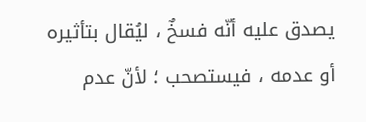يصدق عليه أنّه فسخٌ ، ليُقال بتأثيره أو عدمه ، فيستصحب ؛ لأنّ عدم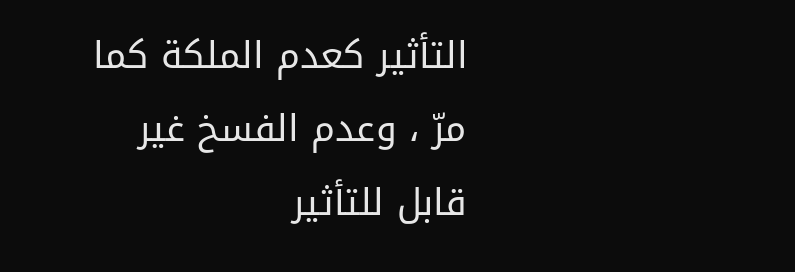التأثير كعدم الملكة كما مرّ ، وعدم الفسخ غير قابل للتأثير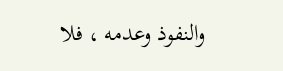والنفوذ وعدمه ، فلا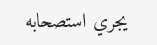يجري استصحابه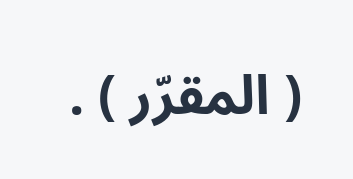( المقرّر ) .